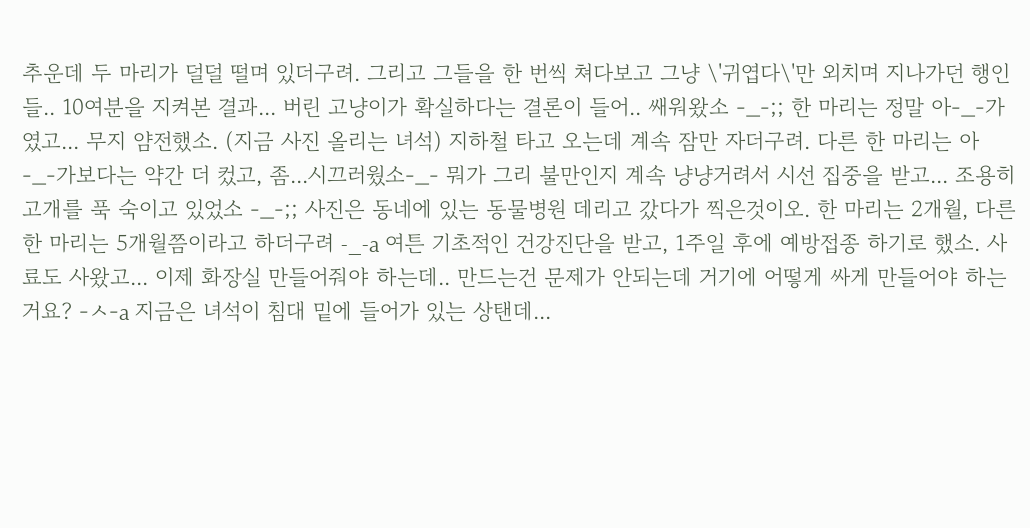추운데 두 마리가 덜덜 떨며 있더구려. 그리고 그들을 한 번씩 쳐다보고 그냥 \'귀엽다\'만 외치며 지나가던 행인들.. 10여분을 지켜본 결과... 버린 고냥이가 확실하다는 결론이 들어.. 쌔워왔소 -_-;; 한 마리는 정말 아-_-가였고... 무지 얌전했소. (지금 사진 올리는 녀석) 지하철 타고 오는데 계속 잠만 자더구려. 다른 한 마리는 아-_-가보다는 약간 더 컸고, 좀...시끄러웠소-_- 뭐가 그리 불만인지 계속 냥냥거려서 시선 집중을 받고... 조용히 고개를 푹 숙이고 있었소 -_-;; 사진은 동네에 있는 동물병원 데리고 갔다가 찍은것이오. 한 마리는 2개월, 다른 한 마리는 5개월쯤이라고 하더구려 -_-a 여튼 기초적인 건강진단을 받고, 1주일 후에 예방접종 하기로 했소. 사료도 사왔고... 이제 화장실 만들어줘야 하는데.. 만드는건 문제가 안되는데 거기에 어떻게 싸게 만들어야 하는거요? -ㅅ-a 지금은 녀석이 침대 밑에 들어가 있는 상탠데...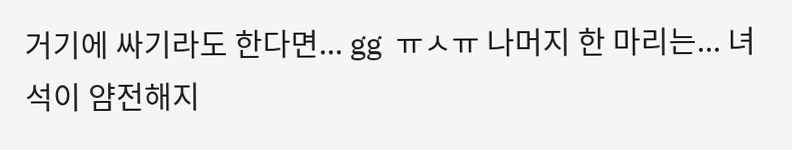거기에 싸기라도 한다면... gg  ㅠㅅㅠ 나머지 한 마리는... 녀석이 얌전해지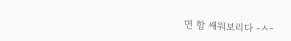면 함 쌔워보리다 -ㅅ-